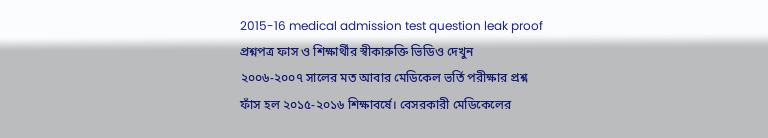2015-16 medical admission test question leak proof প্রশ্নপত্র ফাস ও শিক্ষার্থীর স্বীকারুক্তি ভিডিও দেখুন
২০০৬-২০০৭ সালের মত আবার মেডিকেল ভর্তি পরীক্ষার প্রশ্ন ফাঁস হল ২০১৫-২০১৬ শিক্ষাবর্ষে। বেসরকারী মেডিকেলের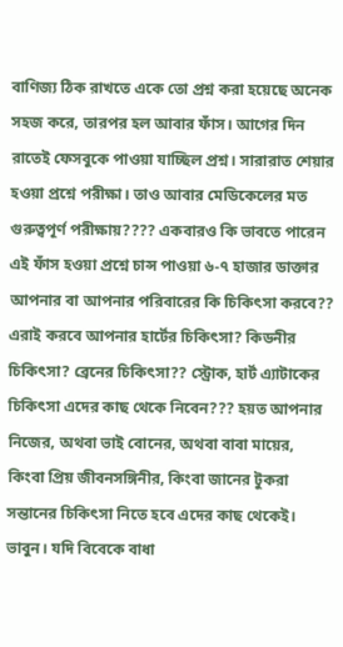বাণিজ্য ঠিক রাখতে একে তো প্রশ্ন করা হয়েছে অনেক সহজ করে, তারপর হল আবার ফাঁস। আগের দিন রাতেই ফেসবুকে পাওয়া যাচ্ছিল প্রশ্ন। সারারাত শেয়ার হওয়া প্রশ্নে পরীক্ষা। তাও আবার মেডিকেলের মত গুরুত্বপূর্ণ পরীক্ষায়???? একবারও কি ভাবতে পারেন এই ফাঁস হওয়া প্রশ্নে চান্স পাওয়া ৬-৭ হাজার ডাক্তার আপনার বা আপনার পরিবারের কি চিকিৎসা করবে?? এরাই করবে আপনার হার্টের চিকিৎসা? কিডনীর চিকিৎসা? ব্রেনের চিকিৎসা?? স্ট্রোক, হার্ট এ্যাটাকের চিকিৎসা এদের কাছ থেকে নিবেন??? হয়ত আপনার নিজের, অথবা ভাই বোনের, অথবা বাবা মায়ের, কিংবা প্রিয় জীবনসঙ্গিনীর, কিংবা জানের টুকরা সন্তানের চিকিৎসা নিতে হবে এদের কাছ থেকেই। ভাবুন। যদি বিবেকে বাধা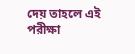দেয় তাহলে এই পরীক্ষা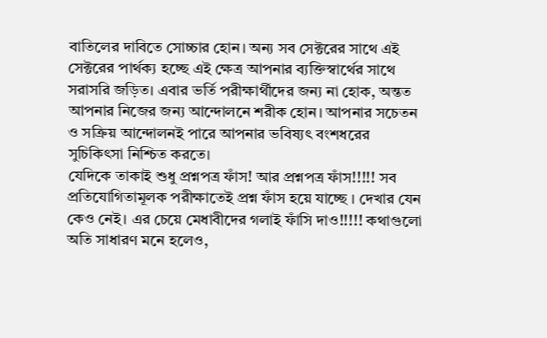বাতিলের দাবিতে সোচ্চার হোন। অন্য সব সেক্টরের সাথে এই সেক্টরের পার্থক্য হচ্ছে এই ক্ষেত্র আপনার ব্যক্তিস্বার্থের সাথে সরাসরি জড়িত। এবার ভর্তি পরীক্ষার্থীদের জন্য না হোক, অন্তত আপনার নিজের জন্য আন্দোলনে শরীক হোন। আপনার সচেতন ও সক্রিয় আন্দোলনই পারে আপনার ভবিষ্যৎ বংশধরের সুচিকিৎসা নিশ্চিত করতে।
যেদিকে তাকাই শুধু প্রশ্নপত্র ফাঁস! আর প্রশ্নপত্র ফাঁস!!!!! সব প্রতিযোগিতামূলক পরীক্ষাতেই প্রশ্ন ফাঁস হয়ে যাচ্ছে । দেখার যেন কেও নেই। এর চেয়ে মেধাবীদের গলাই ফাঁসি দাও!!!!! কথাগুলো অতি সাধারণ মনে হলেও,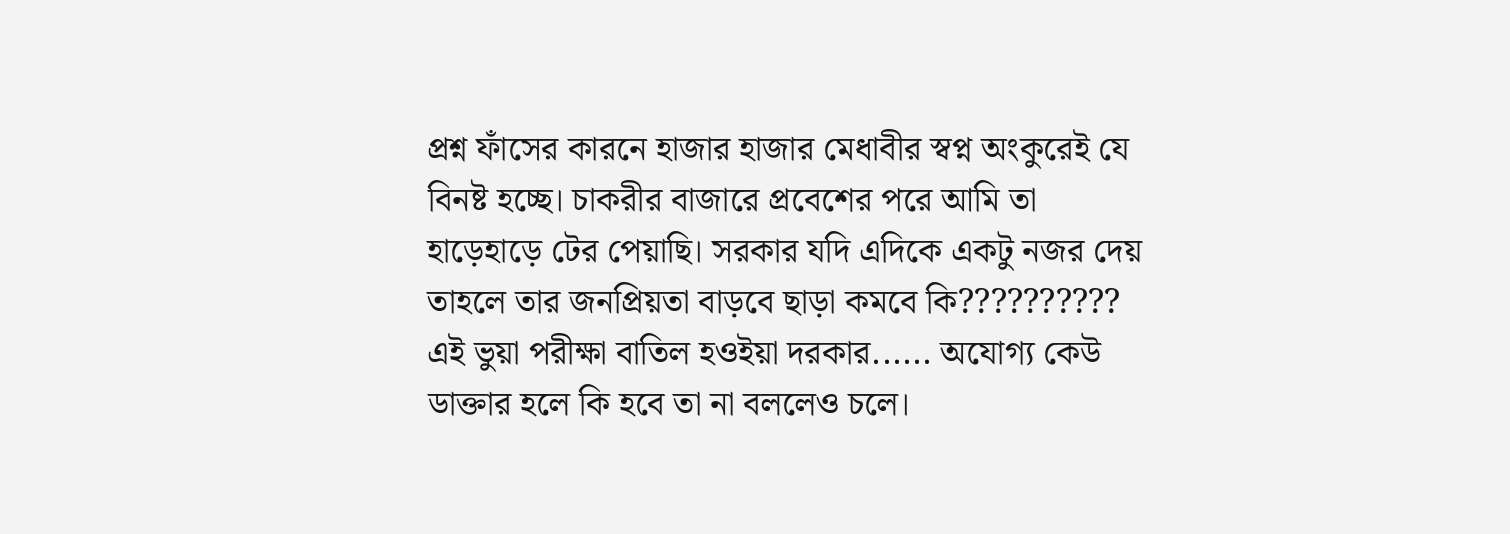প্রশ্ন ফাঁসের কারনে হাজার হাজার মেধাবীর স্বপ্ন অংকুরেই যে বিনষ্ট হচ্ছে। চাকরীর বাজারে প্রবেশের পরে আমি তা হাড়েহাড়ে টের পেয়াছি। সরকার যদি এদিকে একটু নজর দেয় তাহলে তার জনপ্রিয়তা বাড়বে ছাড়া কমবে কি??????????
এই ভুয়া পরীক্ষা বাতিল হওইয়া দরকার...... অযোগ্য কেউ ডাক্তার হলে কি হবে তা না বললেও চলে।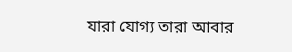যারা যোগ্য তারা আবার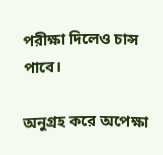পরীক্ষা দিলেও চান্স পাবে।

অনুগ্রহ করে অপেক্ষা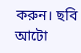করুন। ছবি আটো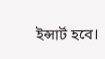ইন্সার্ট হবে।